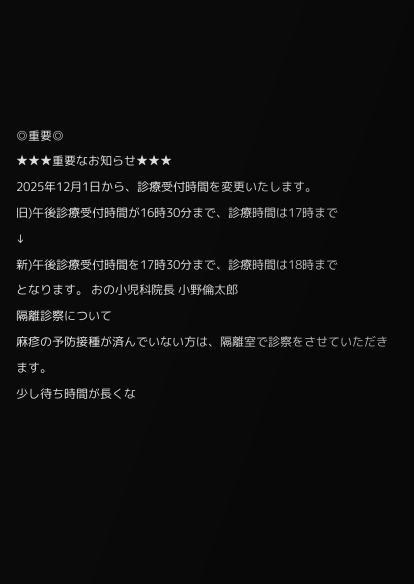◎重要◎
★★★重要なお知らせ★★★
2025年12月1日から、診療受付時間を変更いたします。
旧)午後診療受付時間が16時30分まで、診療時間は17時まで
↓
新)午後診療受付時間を17時30分まで、診療時間は18時まで
となります。 おの小児科院長 小野倫太郎
隔離診察について
麻疹の予防接種が済んでいない方は、隔離室で診察をさせていただきます。
少し待ち時間が長くな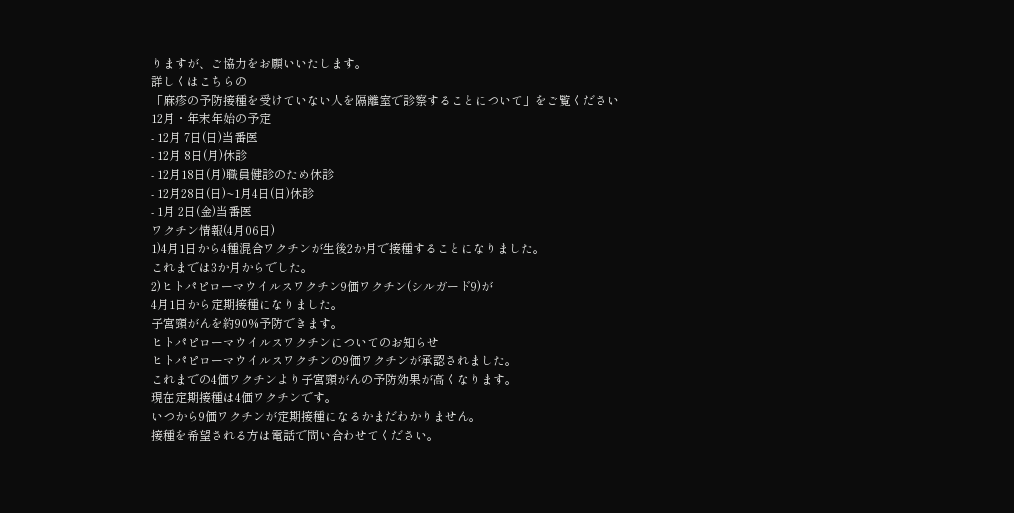りますが、ご協力をお願いいたします。
詳しくはこちらの
「麻疹の予防接種を受けていない人を隔離室で診察することについて」をご覧ください
12月・年末年始の予定
- 12月 7日(日)当番医
- 12月 8日(月)休診
- 12月18日(月)職員健診のため休診
- 12月28日(日)~1月4日(日)休診
- 1月 2日(金)当番医
ワクチン情報(4月06日)
1)4月1日から4種混合ワクチンが生後2か月で接種することになりました。
これまでは3か月からでした。
2)ヒトパピローマウイルスワクチン9価ワクチン(シルガード9)が
4月1日から定期接種になりました。
子宮頸がんを約90%予防できます。
ヒトパピローマウイルスワクチンについてのお知らせ
ヒトパピローマウイルスワクチンの9価ワクチンが承認されました。
これまでの4価ワクチンより子宮頸がんの予防効果が高くなります。
現在定期接種は4価ワクチンです。
いつから9価ワクチンが定期接種になるかまだわかりません。
接種を希望される方は電話で問い合わせてください。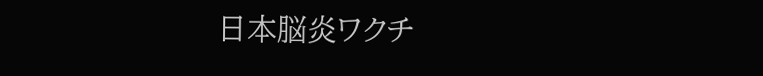日本脳炎ワクチ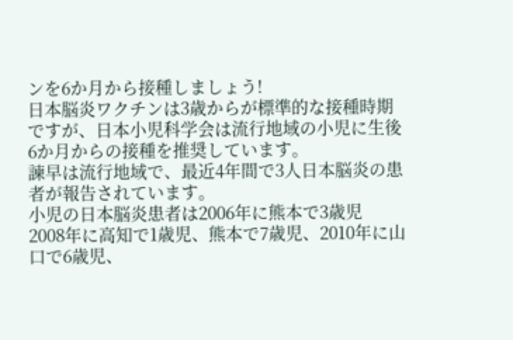ンを6か月から接種しましょう!
日本脳炎ワクチンは3歳からが標準的な接種時期ですが、日本小児科学会は流行地域の小児に生後6か月からの接種を推奨しています。
諫早は流行地域で、最近4年間で3人日本脳炎の患者が報告されています。
小児の日本脳炎患者は2006年に熊本で3歳児
2008年に高知で1歳児、熊本で7歳児、2010年に山口で6歳児、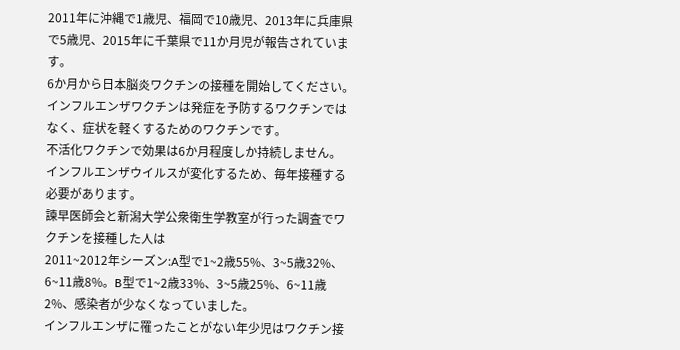2011年に沖縄で1歳児、福岡で10歳児、2013年に兵庫県で5歳児、2015年に千葉県で11か月児が報告されています。
6か月から日本脳炎ワクチンの接種を開始してください。
インフルエンザワクチンは発症を予防するワクチンではなく、症状を軽くするためのワクチンです。
不活化ワクチンで効果は6か月程度しか持続しません。
インフルエンザウイルスが変化するため、毎年接種する必要があります。
諫早医師会と新潟大学公衆衛生学教室が行った調査でワクチンを接種した人は
2011~2012年シーズン:A型で1~2歳55%、3~5歳32%、6~11歳8%。B型で1~2歳33%、3~5歳25%、6~11歳2%、感染者が少なくなっていました。
インフルエンザに罹ったことがない年少児はワクチン接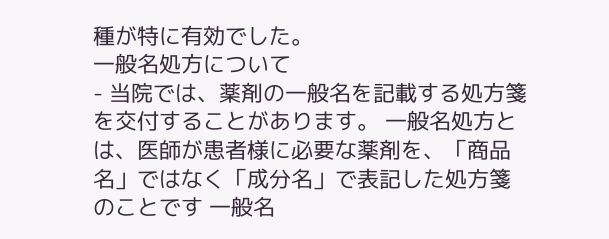種が特に有効でした。
一般名処方について
- 当院では、薬剤の一般名を記載する処方箋を交付することがあります。 一般名処方とは、医師が患者様に必要な薬剤を、「商品名」ではなく「成分名」で表記した処方箋のことです 一般名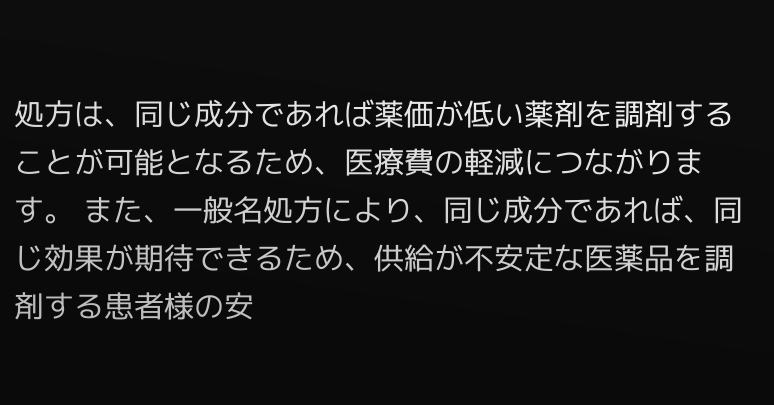処方は、同じ成分であれば薬価が低い薬剤を調剤することが可能となるため、医療費の軽減につながります。 また、一般名処方により、同じ成分であれば、同じ効果が期待できるため、供給が不安定な医薬品を調剤する患者様の安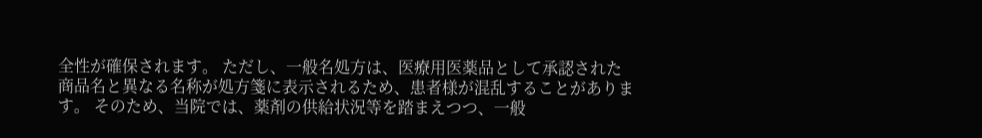全性が確保されます。 ただし、一般名処方は、医療用医薬品として承認された商品名と異なる名称が処方箋に表示されるため、患者様が混乱することがあります。 そのため、当院では、薬剤の供給状況等を踏まえつつ、一般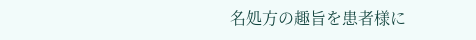名処方の趣旨を患者様に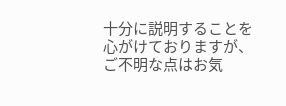十分に説明することを心がけておりますが、ご不明な点はお気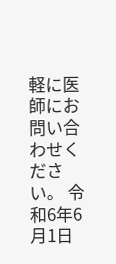軽に医師にお問い合わせください。 令和6年6月1日